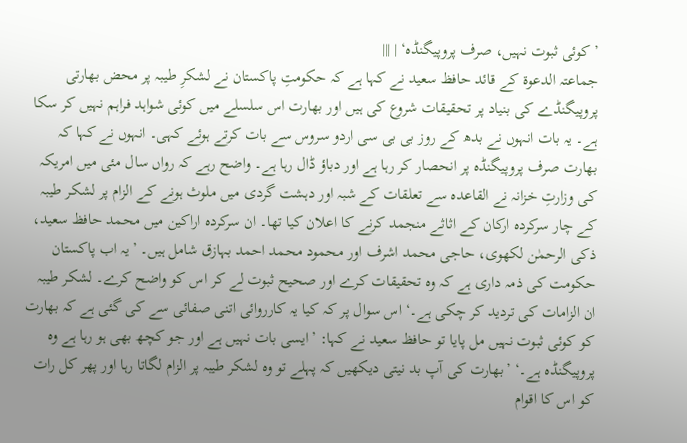’کوئی ثبوت نہیں، صرف پروپیگنڈہ‘ | |||
جماعتہ الدعوۃ کے قائد حافظ سعید نے کہا ہے کہ حکومتِ پاکستان نے لشکرِ طیبہ پر محض بھارتی پروپیگنڈے کی بنیاد پر تحقیقات شروع کی ہیں اور بھارت اس سلسلے میں کوئی شواہد فراہم نہیں کر سکا ہے۔ یہ بات انہوں نے بدھ کے روز بی بی سی اردو سروس سے بات کرتے ہوئے کہی۔ انہوں نے کہا کہ بھارت صرف پروپیگنڈہ پر انحصار کر رہا ہے اور دباؤ ڈال رہا ہے۔ واضح رہے کہ رواں سال مئی میں امریکہ کی وزارتِ خزانہ نے القاعدہ سے تعلقات کے شبہ اور دہشت گردی میں ملوث ہونے کے الزام پر لشکر طیبہ کے چار سرکردہ ارکان کے اثاثے منجمد کرنے کا اعلان کیا تھا۔ ان سرکردہ اراکین میں محمد حافظ سعید، ذکی الرحمٰن لکھوی، حاجی محمد اشرف اور محمود محمد احمد بہازق شامل ہیں۔ ’یہ اب پاکستان حکومت کی ذمہ داری ہے کہ وہ تحقیقات کرے اور صحیح ثبوت لے کر اس کو واضح کرے۔ لشکر طیبہ ان الزامات کی تردید کر چکی ہے۔‘ اس سوال پر کہ کیا یہ کارروائی اتنی صفائی سے کی گئی ہے کہ بھارت کو کوئی ثبوت نہیں مل پایا تو حافظ سعید نے کہا: ’ایسی بات نہیں ہے اور جو کچھ بھی ہو رہا ہے وہ پروپیگنڈہ ہے۔‘ ’بھارت کی آپ بد نیتی دیکھیں کہ پہلے تو وہ لشکر طیبہ پر الزام لگاتا رہا اور پھر کل رات کو اس کا اقوام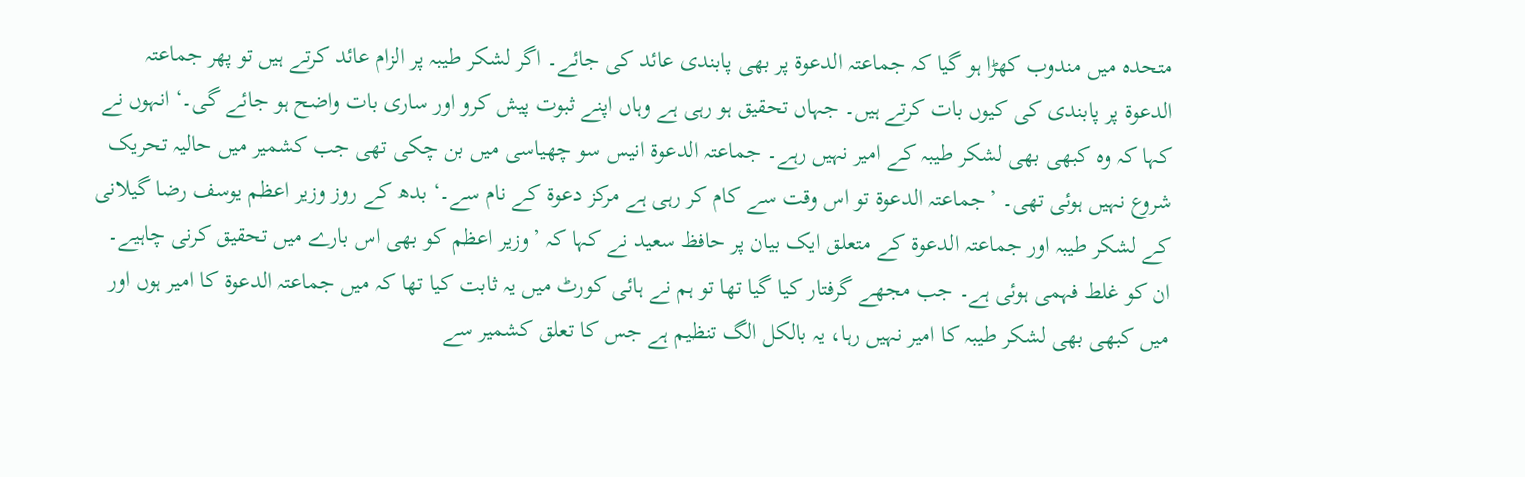متحدہ میں مندوب کھڑا ہو گیا کہ جماعتہ الدعوۃ پر بھی پابندی عائد کی جائے۔ اگر لشکر طیبہ پر الزام عائد کرتے ہیں تو پھر جماعتہ الدعوۃ پر پابندی کی کیوں بات کرتے ہیں۔ جہاں تحقیق ہو رہی ہے وہاں اپنے ثبوت پیش کرو اور ساری بات واضح ہو جائے گی۔‘ انہوں نے کہا کہ وہ کبھی بھی لشکر طیبہ کے امیر نہیں رہے۔ جماعتہ الدعوۃ انیس سو چھیاسی میں بن چکی تھی جب کشمیر میں حالیہ تحریک شروع نہیں ہوئی تھی۔ ’جماعتہ الدعوۃ تو اس وقت سے کام کر رہی ہے مرکز دعوۃ کے نام سے۔‘ بدھ کے روز وزیر اعظم یوسف رضا گیلانی کے لشکر طیبہ اور جماعتہ الدعوۃ کے متعلق ایک بیان پر حافظ سعید نے کہا کہ ’وزیر اعظم کو بھی اس بارے میں تحقیق کرنی چاہیے۔ ان کو غلط فہمی ہوئی ہے۔ جب مجھے گرفتار کیا گیا تھا تو ہم نے ہائی کورٹ میں یہ ثابت کیا تھا کہ میں جماعتہ الدعوۃ کا امیر ہوں اور میں کبھی بھی لشکر طیبہ کا امیر نہیں رہا، یہ بالکل الگ تنظیم ہے جس کا تعلق کشمیر سے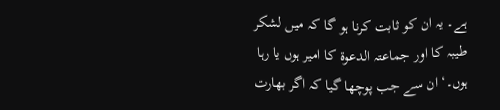ہے۔ یہ ان کو ثابت کرنا ہو گا کہ میں لشکر طیبہ کا اور جماعتہ الدعوۃ کا امیر ہوں یا رہا ہوں۔‘ ان سے جب پوچھا گیا کہ اگر بھارت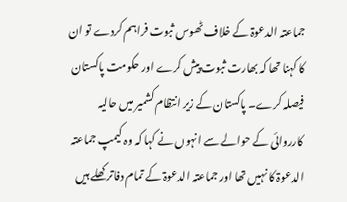جماعتہ الدعوۃ کے خلاف ٹھوس ثبوت فراہم کردے تو ان کا کہنا تھا کہ بھارت ثبوت پیش کرے اور حکومت پاکستان فیصلہ کرے۔ پاکستان کے زیر انتظام کشمیر میں حالیہ کارروائی کے حوالے سے انہوں نے کہا کہ وہ کیمپ جماعتہ الدعوۃ کا نہیں تھا اور جماعتہ الدعوۃ کے تمام دفاتر کھلے ہیں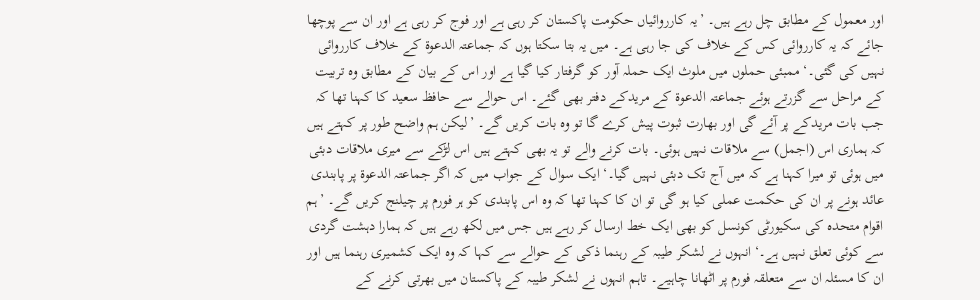اور معمول کے مطابق چل رہے ہیں۔ ’یہ کارروائیاں حکومت پاکستان کر رہی ہے اور فوج کر رہی ہے اور ان سے پوچھا جائے کہ یہ کارروائی کس کے خلاف کی جا رہی ہے۔ میں یہ بتا سکتا ہوں کہ جماعتہ الدعوۃ کے خلاف کارروائی نہیں کی گئی۔‘ ممبئی حملوں میں ملوث ایک حملہ آور کو گرفتار کیا گیا ہے اور اس کے بیان کے مطابق وہ تربیت کے مراحل سے گزرتے ہوئے جماعتہ الدعوۃ کے مریدکے دفتر بھی گئے۔ اس حوالے سے حافظ سعید کا کہنا تھا کہ جب بات مریدکے پر آئے گی اور بھارت ثبوت پیش کرے گا تو وہ بات کریں گے۔ ’لیکن ہم واضح طور پر کہتے ہیں کہ ہماری اس (اجمل) سے ملاقات نہیں ہوئی۔ بات کرنے والے تو یہ بھی کہتے ہیں اس لڑکے سے میری ملاقات دبئی میں ہوئی تو میرا کہنا ہے کہ میں آج تک دبئی نہیں گیا۔‘ ایک سوال کے جواب میں کہ اگر جماعتہ الدعوۃ پر پابندی عائد ہونے پر ان کی حکمت عملی کیا ہو گی تو ان کا کہنا تھا کہ وہ اس پابندی کو ہر فورم پر چیلنج کریں گے۔ ’ہم اقوام متحدہ کی سکیورٹی کونسل کو بھی ایک خط ارسال کر رہے ہیں جس میں لکھ رہے ہیں کہ ہمارا دہشت گردی سے کوئی تعلق نہیں ہے۔‘ انہوں نے لشکر طیبہ کے رہنما ذکی کے حوالے سے کہا کہ وہ ایک کشمیری رہنما ہیں اور ان کا مسئلہ ان سے متعلقہ فورم پر اٹھانا چاہیے۔ تاہم انہوں نے لشکر طیبہ کے پاکستان میں بھرتی کرنے کے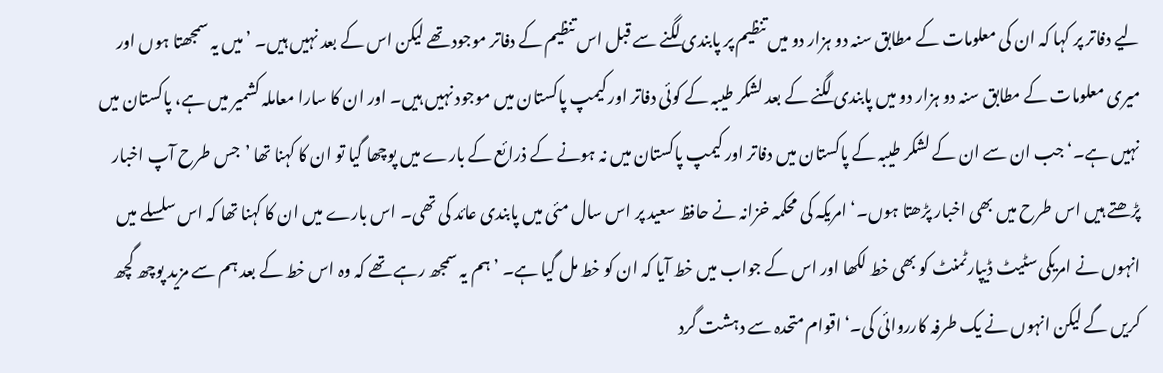لیے دفاتر پر کہا کہ ان کی معلومات کے مطابق سنہ دو ہزار دو میں تنظیم پر پابندی لگنے سے قبل اس تنظیم کے دفاتر موجود تھے لیکن اس کے بعد نہیں ہیں۔ ’میں یہ سمجھتا ہوں اور میری معلومات کے مطابق سنہ دو ہزار دو میں پابندی لگنے کے بعد لشکر طیبہ کے کوئی دفاتر اور کیمپ پاکستان میں موجود نہیں ہیں۔ اور ان کا سارا معاملہ کشمیر میں ہے، پاکستان میں نہیں ہے۔‘ جب ان سے ان کے لشکر طیبہ کے پاکستان میں دفاتر اور کیمپ پاکستان میں نہ ہونے کے ذرائع کے بارے میں پوچھا گیا تو ان کا کہنا تھا ’جس طرح آپ اخبار پڑھتے ہیں اس طرح میں بھی اخبار پڑھتا ہوں۔‘ امریکہ کی محکمہ خزانہ نے حافظ سعید پر اس سال مئی میں پابندی عائد کی تھی۔ اس بارے میں ان کا کہنا تھا کہ اس سلسلے میں انہوں نے امریکی سٹیٹ ڈیپارٹمنٹ کو بھی خط لکھا اور اس کے جواب میں خط آیا کہ ان کو خط مل گیا ہے۔ ’ہم یہ سمجھ رہے تھے کہ وہ اس خط کے بعد ہم سے مزید پوچھ گچھ کریں گے لیکن انہوں نے یک طرفہ کارروائی کی۔‘ اقوام متحدہ سے دہشت گرد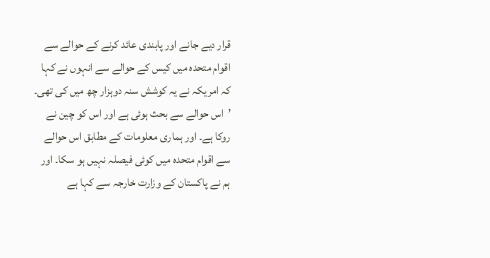قرار دیے جانے اور پابندی عائد کرنے کے حوالے سے اقوام متحدہ میں کیس کے حوالے سے انہوں نے کہا کہ امریکہ نے یہ کوشش سنہ دوہزار چھ میں کی تھی۔ ’اس حوالے سے بحث ہوئی ہے اور اس کو چین نے روکا ہے۔ اور ہماری معلومات کے مطابق اس حوالے سے اقوام متحدہ میں کوئی فیصلہ نہیں ہو سکا۔ اور ہم نے پاکستان کے وزارت خارجہ سے کہا ہے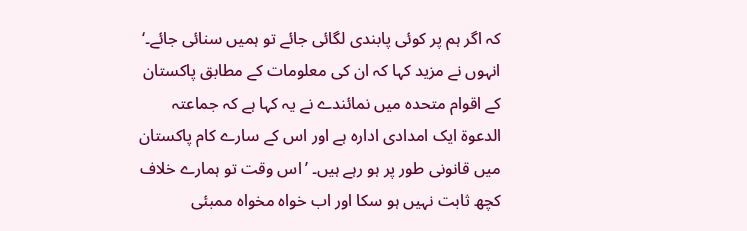کہ اگر ہم پر کوئی پابندی لگائی جائے تو ہمیں سنائی جائے۔‘ انہوں نے مزید کہا کہ ان کی معلومات کے مطابق پاکستان کے اقوام متحدہ میں نمائندے نے یہ کہا ہے کہ جماعتہ الدعوۃ ایک امدادی ادارہ ہے اور اس کے سارے کام پاکستان میں قانونی طور پر ہو رہے ہیں۔ ’اس وقت تو ہمارے خلاف کچھ ثابت نہیں ہو سکا اور اب خواہ مخواہ ممبئی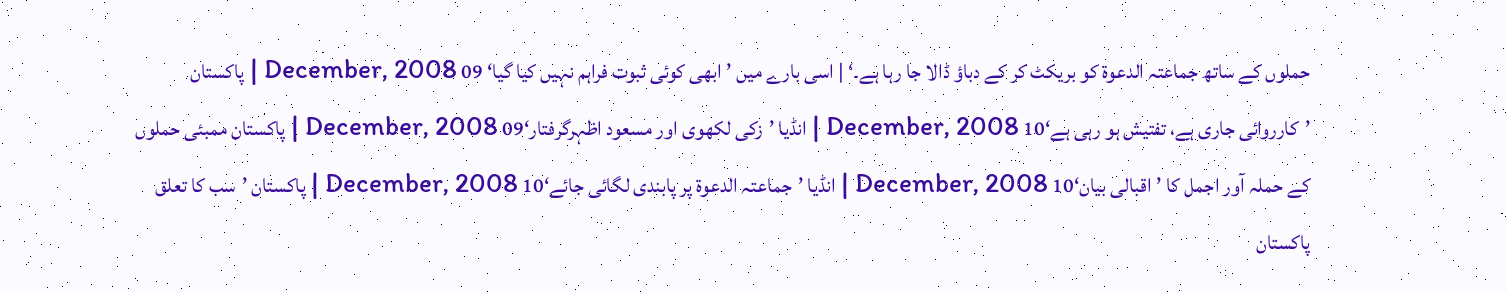حملوں کے ساتھ جماعتہ الدعوۃ کو بریکٹ کر کے دباؤ ڈالا جا رہا ہے۔‘ | اسی بارے میں ’ابھی کوئی ثبوت فراہم نہیں کیا گیا‘ 09 December, 2008 | پاکستان ’کارروائی جاری ہے، تفتیش ہو رہی ہے‘10 December, 2008 | انڈیا ’زکی لکھوی اور مسعود اظہرگرفتار‘09 December, 2008 | پاکستان ممبئی حملوں کے حملہ آور اجمل کا ’اقبالی بیان‘10 December, 2008 | انڈیا ’جماعتہ الدعوۃ پر پابندی لگائی جائے‘10 December, 2008 | پاکستان ’سب کا تعلق پاکستان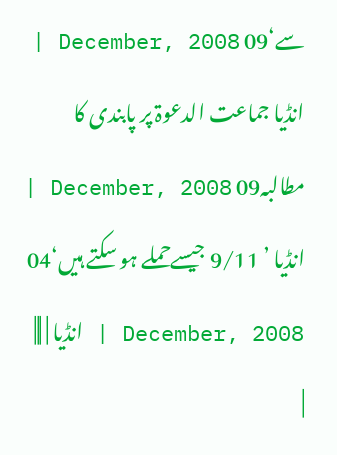سے‘09 December, 2008 | انڈیا جماعت الدعوۃ پر پابندی کا مطالبہ09 December, 2008 | انڈیا ’ 9/11 جیسےحملے ہو سکتے ہیں‘04 December, 2008 | انڈیا | |||
|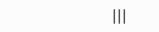|||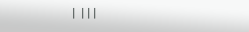| |||